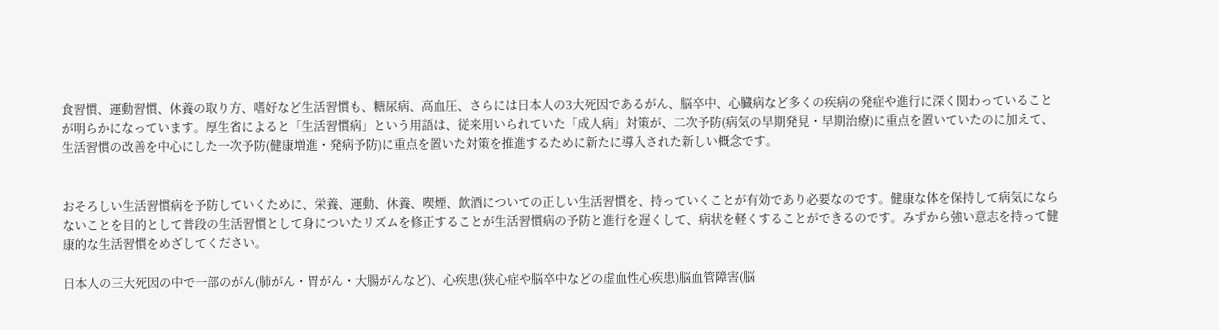食習慣、運動習慣、休養の取り方、嗜好など生活習慣も、糖尿病、高血圧、さらには日本人の3大死因であるがん、脳卒中、心臓病など多くの疾病の発症や進行に深く関わっていることが明らかになっています。厚生省によると「生活習慣病」という用語は、従来用いられていた「成人病」対策が、二次予防(病気の早期発見・早期治療)に重点を置いていたのに加えて、生活習慣の改善を中心にした一次予防(健康増進・発病予防)に重点を置いた対策を推進するために新たに導入された新しい概念です。


おそろしい生活習慣病を予防していくために、栄養、運動、休養、喫煙、飲酒についての正しい生活習慣を、持っていくことが有効であり必要なのです。健康な体を保持して病気にならないことを目的として普段の生活習慣として身についたリズムを修正することが生活習慣病の予防と進行を遅くして、病状を軽くすることができるのです。みずから強い意志を持って健康的な生活習慣をめざしてください。

日本人の三大死因の中で一部のがん(肺がん・胃がん・大腸がんなど)、心疾患(狭心症や脳卒中などの虚血性心疾患)脳血管障害(脳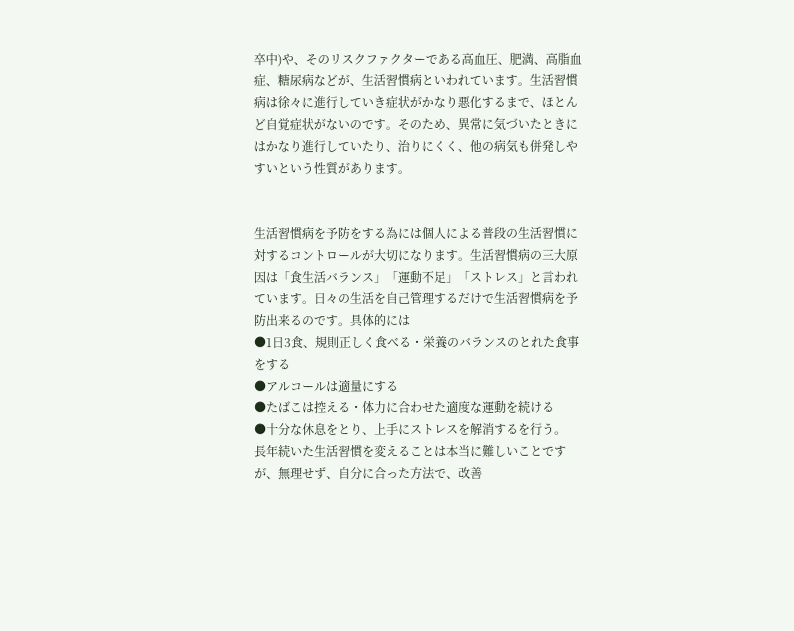卒中)や、そのリスクファクターである高血圧、肥満、高脂血症、糖尿病などが、生活習慣病といわれています。生活習慣病は徐々に進行していき症状がかなり悪化するまで、ほとんど自覚症状がないのです。そのため、異常に気づいたときにはかなり進行していたり、治りにくく、他の病気も併発しやすいという性質があります。


生活習慣病を予防をする為には個人による普段の生活習慣に対するコントロールが大切になります。生活習慣病の三大原因は「食生活バランス」「運動不足」「ストレス」と言われています。日々の生活を自己管理するだけで生活習慣病を予防出来るのです。具体的には
●1日3食、規則正しく食べる・栄養のバランスのとれた食事をする
●アルコールは適量にする
●たばこは控える・体力に合わせた適度な運動を続ける
●十分な休息をとり、上手にストレスを解消するを行う。
長年続いた生活習慣を変えることは本当に難しいことですが、無理せず、自分に合った方法で、改善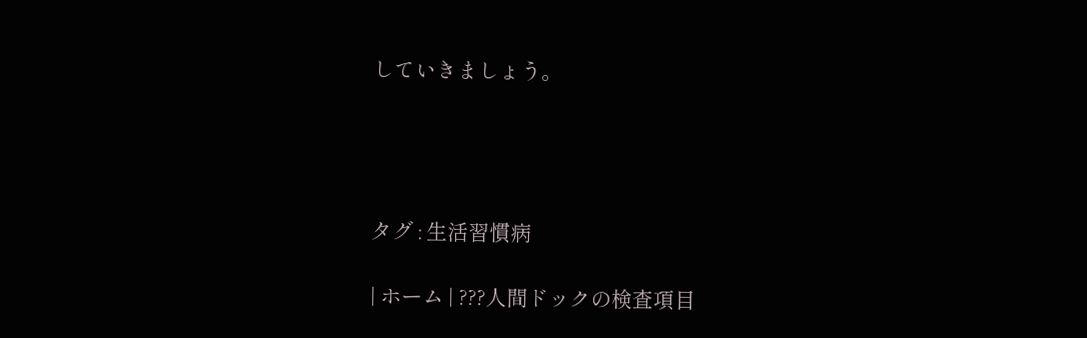していきましょう。




タグ : 生活習慣病

| ホーム | ???人間ドックの検査項目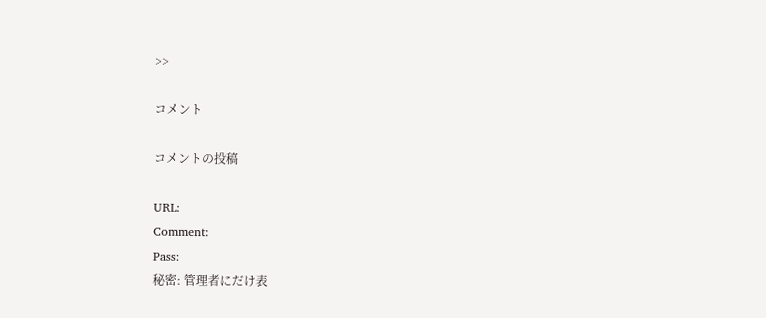>>

コメント

コメントの投稿

URL:
Comment:
Pass:
秘密: 管理者にだけ表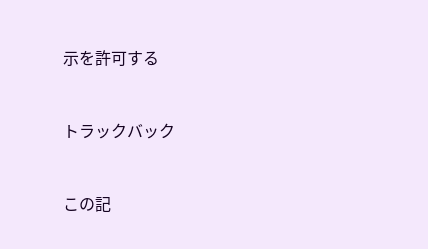示を許可する


トラックバック


この記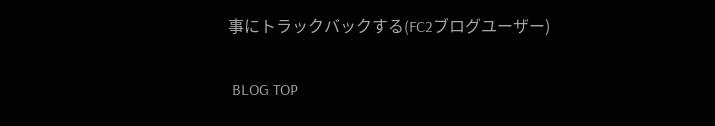事にトラックバックする(FC2ブログユーザー)


 BLOG TOP